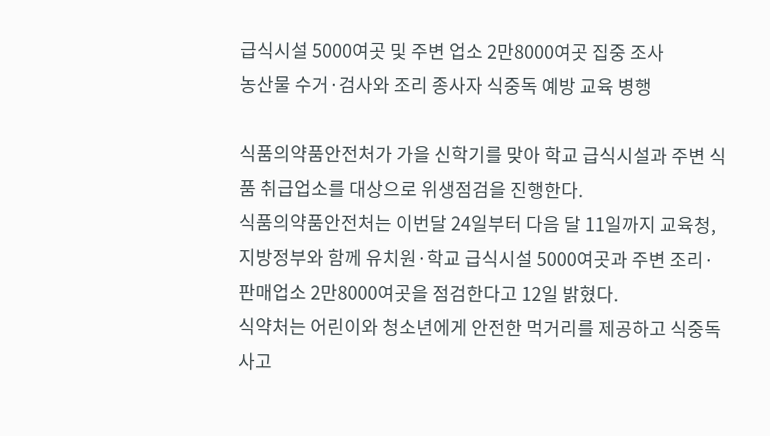급식시설 5000여곳 및 주변 업소 2만8000여곳 집중 조사
농산물 수거·검사와 조리 종사자 식중독 예방 교육 병행

식품의약품안전처가 가을 신학기를 맞아 학교 급식시설과 주변 식품 취급업소를 대상으로 위생점검을 진행한다.
식품의약품안전처는 이번달 24일부터 다음 달 11일까지 교육청, 지방정부와 함께 유치원·학교 급식시설 5000여곳과 주변 조리·판매업소 2만8000여곳을 점검한다고 12일 밝혔다.
식약처는 어린이와 청소년에게 안전한 먹거리를 제공하고 식중독 사고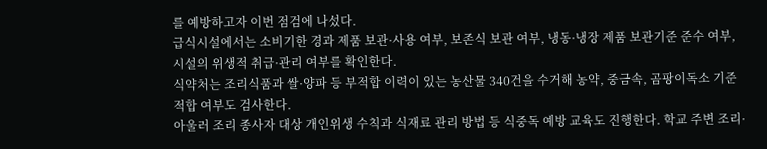를 예방하고자 이번 점검에 나섰다.
급식시설에서는 소비기한 경과 제품 보관·사용 여부, 보존식 보관 여부, 냉동·냉장 제품 보관기준 준수 여부, 시설의 위생적 취급·관리 여부를 확인한다.
식약처는 조리식품과 쌀·양파 등 부적합 이력이 있는 농산물 340건을 수거해 농약, 중금속, 곰팡이독소 기준 적합 여부도 검사한다.
아울러 조리 종사자 대상 개인위생 수칙과 식재료 관리 방법 등 식중독 예방 교육도 진행한다. 학교 주변 조리·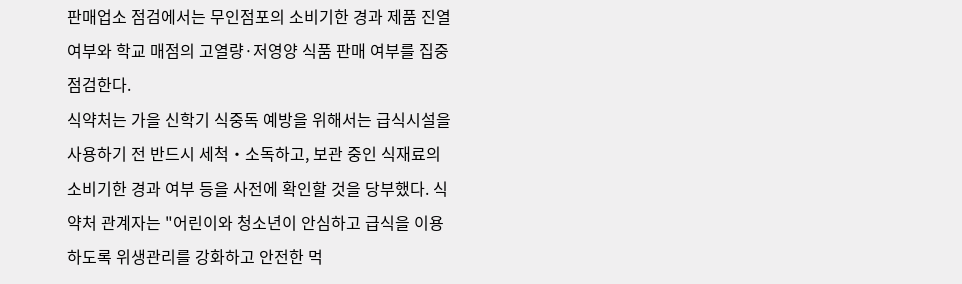판매업소 점검에서는 무인점포의 소비기한 경과 제품 진열 여부와 학교 매점의 고열량·저영양 식품 판매 여부를 집중 점검한다.
식약처는 가을 신학기 식중독 예방을 위해서는 급식시설을 사용하기 전 반드시 세척‧소독하고, 보관 중인 식재료의 소비기한 경과 여부 등을 사전에 확인할 것을 당부했다. 식약처 관계자는 "어린이와 청소년이 안심하고 급식을 이용하도록 위생관리를 강화하고 안전한 먹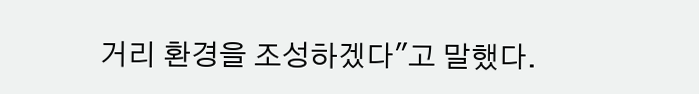거리 환경을 조성하겠다"고 말했다.